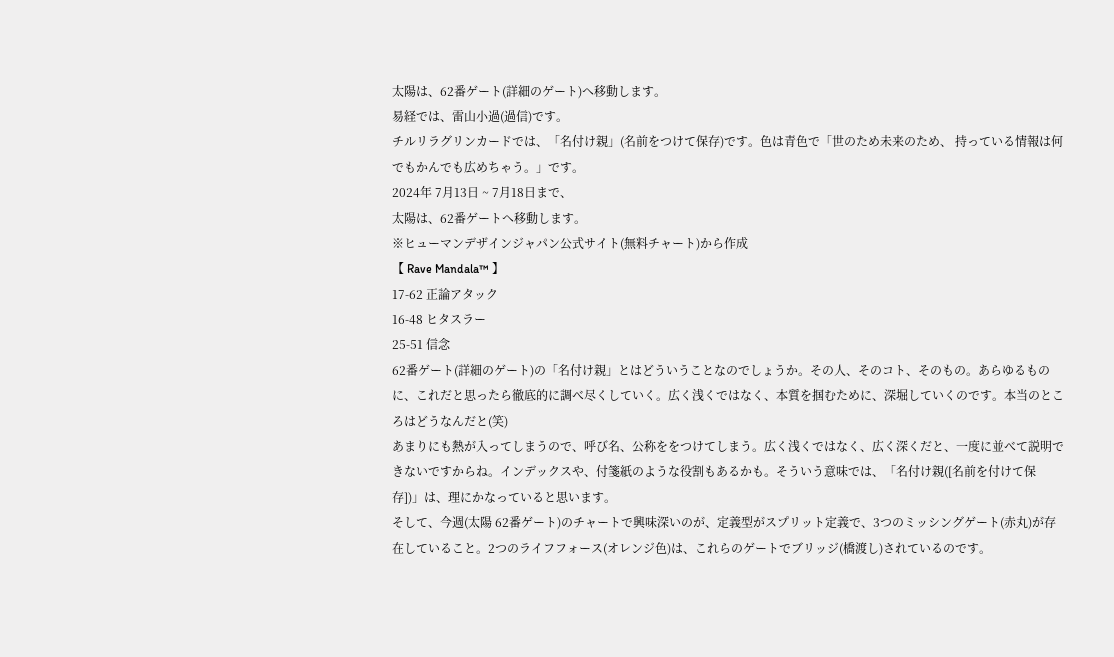太陽は、62番ゲート(詳細のゲート)へ移動します。
易経では、雷山小過(過信)です。
チルリラグリンカードでは、「名付け親」(名前をつけて保存)です。色は青色で「世のため未来のため、 持っている情報は何でもかんでも広めちゃう。」です。
2024年 7月13日 ~ 7月18日まで、
太陽は、62番ゲートへ移動します。
※ヒューマンデザインジャパン公式サイト(無料チャート)から作成
【 Rave Mandala™ 】
17-62 正論アタック
16-48 ヒタスラー
25-51 信念
62番ゲート(詳細のゲート)の「名付け親」とはどういうことなのでしょうか。その人、そのコト、そのもの。あらゆるものに、これだと思ったら徹底的に調べ尽くしていく。広く浅くではなく、本質を掴むために、深堀していくのです。本当のところはどうなんだと(笑)
あまりにも熱が入ってしまうので、呼び名、公称ををつけてしまう。広く浅くではなく、広く深くだと、一度に並べて説明できないですからね。インデックスや、付箋紙のような役割もあるかも。そういう意味では、「名付け親([名前を付けて保存])」は、理にかなっていると思います。
そして、今週(太陽 62番ゲート)のチャートで興味深いのが、定義型がスプリット定義で、3つのミッシングゲート(赤丸)が存在していること。2つのライフフォース(オレンジ色)は、これらのゲートでブリッジ(橋渡し)されているのです。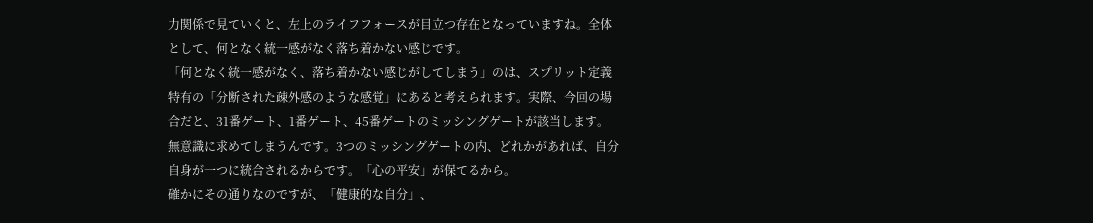力関係で見ていくと、左上のライフフォースが目立つ存在となっていますね。全体として、何となく統一感がなく落ち着かない感じです。
「何となく統一感がなく、落ち着かない感じがしてしまう」のは、スプリット定義特有の「分断された疎外感のような感覚」にあると考えられます。実際、今回の場合だと、31番ゲート、1番ゲート、45番ゲートのミッシングゲートが該当します。
無意識に求めてしまうんです。3つのミッシングゲートの内、どれかがあれば、自分自身が一つに統合されるからです。「心の平安」が保てるから。
確かにその通りなのですが、「健康的な自分」、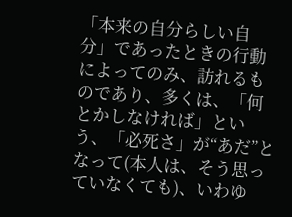「本来の自分らしい自分」であったときの行動によってのみ、訪れるものであり、多くは、「何とかしなければ」という、「必死さ」が“あだ”となって(本人は、そう思っていなくても)、いわゆ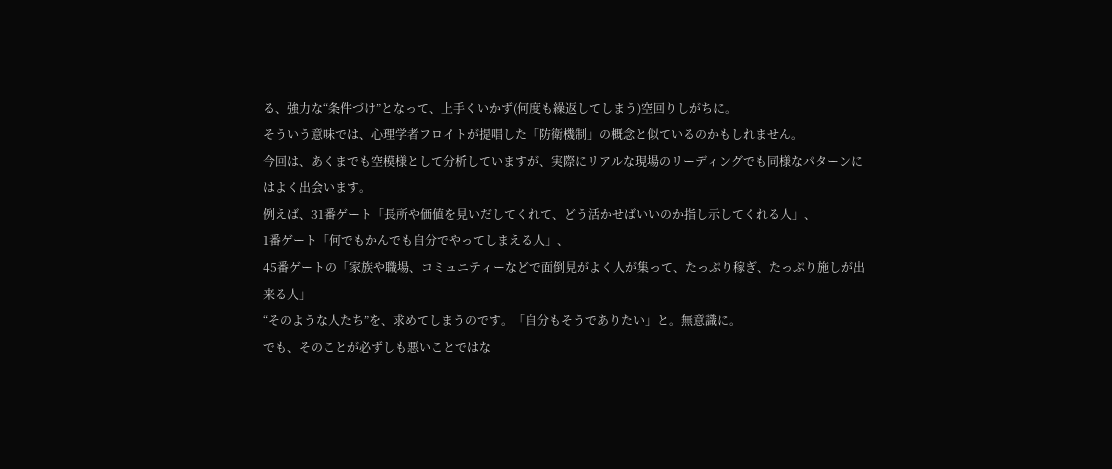る、強力な“条件づけ”となって、上手くいかず(何度も繰返してしまう)空回りしがちに。
そういう意味では、心理学者フロイトが提唱した「防衛機制」の概念と似ているのかもしれません。
今回は、あくまでも空模様として分析していますが、実際にリアルな現場のリーディングでも同様なパターンにはよく出会います。
例えば、31番ゲート「長所や価値を見いだしてくれて、どう活かせばいいのか指し示してくれる人」、
1番ゲート「何でもかんでも自分でやってしまえる人」、
45番ゲートの「家族や職場、コミュニティーなどで面倒見がよく人が集って、たっぷり稼ぎ、たっぷり施しが出来る人」
“そのような人たち”を、求めてしまうのです。「自分もそうでありたい」と。無意識に。
でも、そのことが必ずしも悪いことではな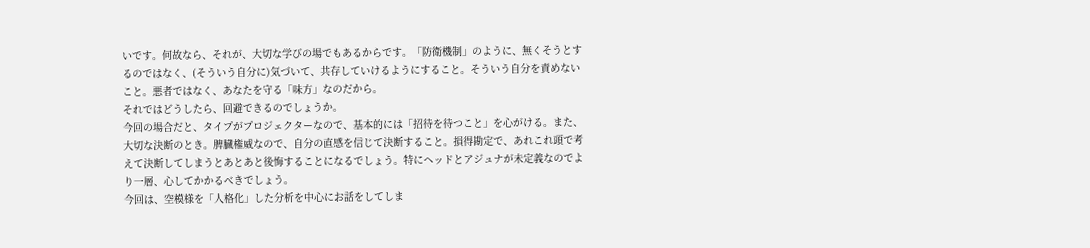いです。何故なら、それが、大切な学びの場でもあるからです。「防衛機制」のように、無くそうとするのではなく、(そういう自分に)気づいて、共存していけるようにすること。そういう自分を責めないこと。悪者ではなく、あなたを守る「味方」なのだから。
それではどうしたら、回避できるのでしょうか。
今回の場合だと、タイプがプロジェクターなので、基本的には「招待を待つこと」を心がける。また、大切な決断のとき。脾臓権威なので、自分の直感を信じて決断すること。損得勘定で、あれこれ頭で考えて決断してしまうとあとあと後悔することになるでしょう。特にヘッドとアジュナが未定義なのでより一層、心してかかるべきでしょう。
今回は、空模様を「人格化」した分析を中心にお話をしてしま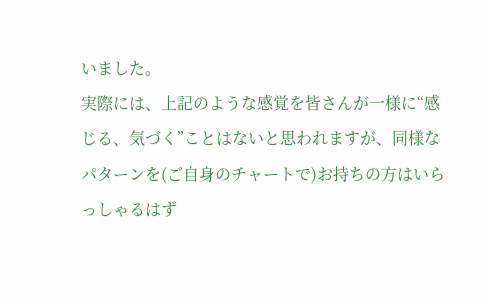いました。
実際には、上記のような感覚を皆さんが一様に“感じる、気づく”ことはないと思われますが、同様なパターンを(ご自身のチャートで)お持ちの方はいらっしゃるはず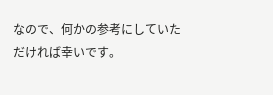なので、何かの参考にしていただければ幸いです。